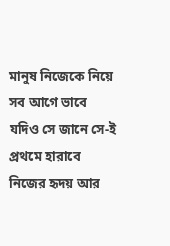মানুষ নিজেকে নিয়ে সব আগে ভাবে
যদিও সে জানে সে-ই প্রথমে হারাবে
নিজের হৃদয় আর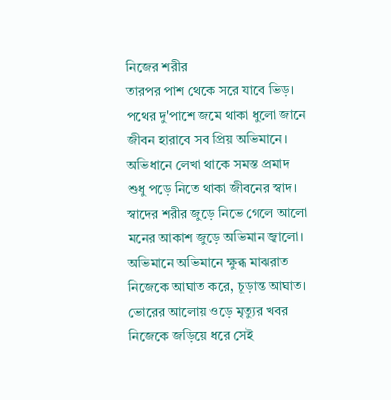নিজের শরীর
তারপর পাশ থেকে সরে যাবে ভিড়।
পথের দু'পাশে জমে থাকা ধুলো জানে
জীবন হারাবে সব প্রিয় অভিমানে।
অভিধানে লেখা থাকে সমস্ত প্রমাদ
শুধু পড়ে নিতে থাকা জীবনের স্বাদ।
স্বাদের শরীর জুড়ে নিভে গেলে আলো
মনের আকাশ জুড়ে অভিমান জ্বালো।
অভিমানে অভিমানে ক্ষুব্ধ মাঝরাত
নিজেকে আঘাত করে, চূড়ান্ত আঘাত।
ভোরের আলোয় ওড়ে মৃত্যুর খবর
নিজেকে জড়িয়ে ধরে সেই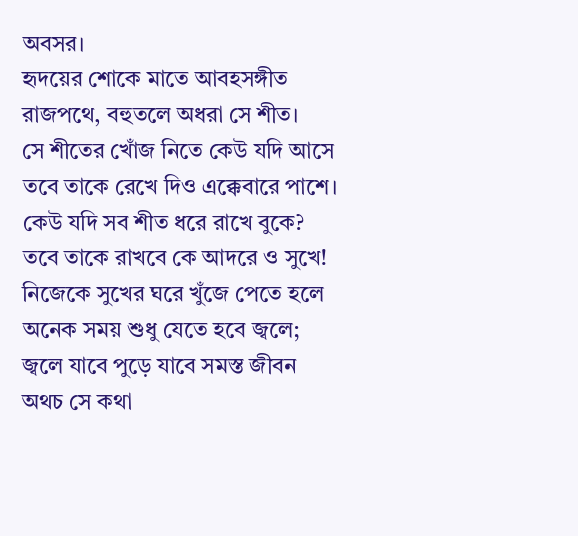অবসর।
হৃদয়ের শোকে মাতে আবহসঙ্গীত
রাজপথে, বহুতলে অধরা সে শীত।
সে শীতের খোঁজ নিতে কেউ যদি আসে
তবে তাকে রেখে দিও এক্কেবারে পাশে।
কেউ যদি সব শীত ধরে রাখে বুকে?
তবে তাকে রাখবে কে আদরে ও সুখে!
নিজেকে সুখের ঘরে খুঁজে পেতে হলে
অনেক সময় শুধু যেতে হবে জ্বলে;
জ্বলে যাবে পুড়ে যাবে সমস্ত জীবন
অথচ সে কথা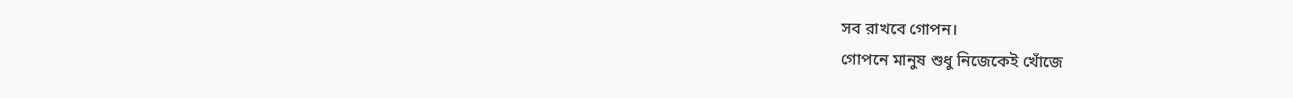সব রাখবে গোপন।
গোপনে মানুষ শুধু নিজেকেই খোঁজে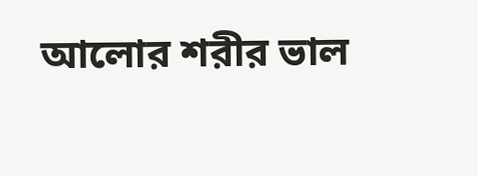আলোর শরীর ভাল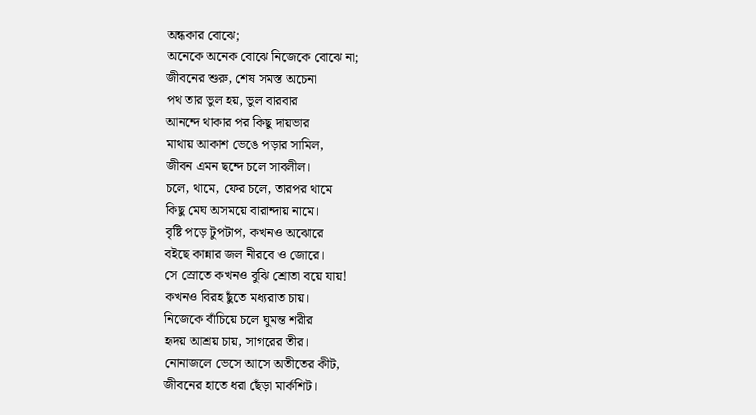অন্ধকার বোঝে;
অনেকে অনেক বোঝে নিজেকে বোঝে না;
জীবনের শুরু, শেষ সমস্ত অচেনা
পথ তার ভুল হয়, ভুল বারবার
আনন্দে থাকার পর কিছু দায়ভার
মাথায় আকাশ ভেঙে পড়ার সামিল,
জীবন এমন ছন্দে চলে সাবলীল।
চলে, থামে, ফের চলে, তারপর থামে
কিছু মেঘ অসময়ে বারান্দায় নামে।
বৃষ্টি পড়ে টুপটাপ, কখনও অঝোরে
বইছে কান্নার জল নীরবে ও জোরে।
সে স্রোতে কখনও বুঝি শ্রোতা বয়ে যায়!
কখনও বিরহ ছুঁতে মধ্যরাত চায়।
নিজেকে বাঁচিয়ে চলে ঘুমন্ত শরীর
হৃদয় আশ্রয় চায়, সাগরের তীর।
নোনাজলে ভেসে আসে অতীতের কীট,
জীবনের হাতে ধরা ছেঁড়া মার্কশিট।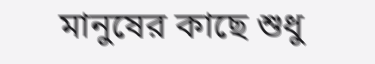মানুষের কাছে শুধু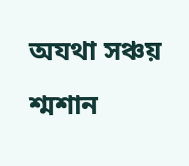অযথা সঞ্চয়
শ্মশান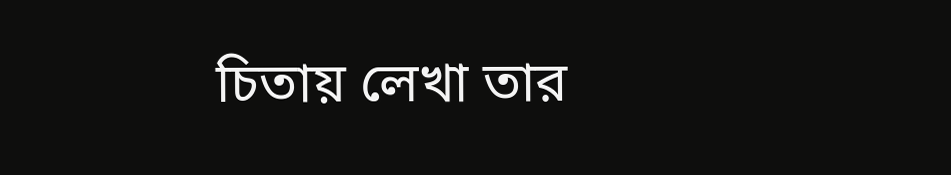চিতায় লেখা তার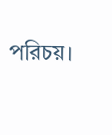পরিচয়।